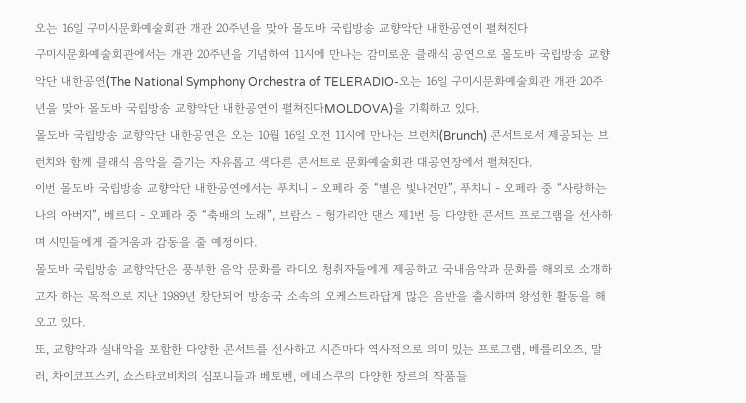오는 16일 구미시문화예술회관 개관 20주년을 맞아 몰도바 국립방송 교향악단 내한공연이 펼쳐진다
구미시문화예술회관에서는 개관 20주년을 기념하여 11시에 만나는 감미로운 클래식 공연으로 몰도바 국립방송 교향악단 내한공연(The National Symphony Orchestra of TELERADIO-오는 16일 구미시문화예술회관 개관 20주년을 맞아 몰도바 국립방송 교향악단 내한공연이 펼쳐진다MOLDOVA)을 기획하고 있다.
몰도바 국립방송 교향악단 내한공연은 오는 10월 16일 오전 11시에 만나는 브런치(Brunch) 콘서트로서 제공되는 브런치와 함께 클래식 음악을 즐기는 자유롭고 색다른 콘서트로 문화예술회관 대공연장에서 펼쳐진다.
이번 몰도바 국립방송 교향악단 내한공연에서는 푸치니 - 오페라 중 “별은 빛나건만”, 푸치니 - 오페라 중 “사랑하는 나의 아버지”, 베르디 - 오페라 중 “축배의 노래”, 브람스 - 헝가리안 댄스 제1번 등 다양한 콘서트 프로그램을 선사하며 시민들에게 즐거움과 감동을 줄 예정이다.
몰도바 국립방송 교향악단은 풍부한 음악 문화를 라디오 청취자들에게 제공하고 국내음악과 문화를 해외로 소개하고자 하는 목적으로 지난 1989년 창단되어 방송국 소속의 오케스트라답게 많은 음반을 출시하며 왕성한 활동을 해 오고 있다.
또, 교향악과 실내악을 포함한 다양한 콘서트를 선사하고 시즌마다 역사적으로 의미 있는 프로그램, 베를리오즈, 말러, 차이코프스키, 쇼스타코비치의 심포니들과 베토벤, 에네스쿠의 다양한 장르의 작품들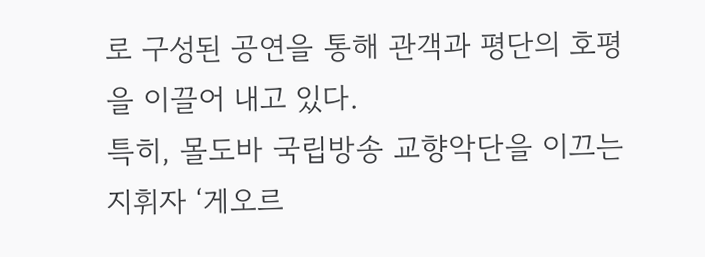로 구성된 공연을 통해 관객과 평단의 호평을 이끌어 내고 있다.
특히, 몰도바 국립방송 교향악단을 이끄는 지휘자 ‘게오르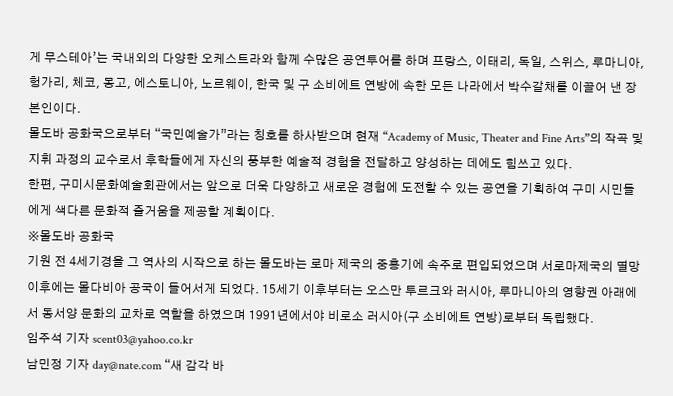게 무스테아’는 국내외의 다양한 오케스트라와 함께 수많은 공연투어를 하며 프랑스, 이태리, 독일, 스위스, 루마니아, 헝가리, 체코, 몽고, 에스토니아, 노르웨이, 한국 및 구 소비에트 연방에 속한 모든 나라에서 박수갈채를 이끌어 낸 장본인이다.
몰도바 공화국으로부터 “국민예술가”라는 칭호를 하사받으며 현재 “Academy of Music, Theater and Fine Arts”의 작곡 및 지휘 과정의 교수로서 후학들에게 자신의 풍부한 예술적 경험을 전달하고 양성하는 데에도 힘쓰고 있다.
한편, 구미시문화예술회관에서는 앞으로 더욱 다양하고 새로운 경험에 도전할 수 있는 공연을 기획하여 구미 시민들에게 색다른 문화적 즐거움을 제공할 계획이다.
※몰도바 공화국
기원 전 4세기경을 그 역사의 시작으로 하는 몰도바는 로마 제국의 중흥기에 속주로 편입되었으며 서로마제국의 멸망 이후에는 몰다비아 공국이 들어서게 되었다. 15세기 이후부터는 오스만 투르크와 러시아, 루마니아의 영향권 아래에서 동서양 문화의 교차로 역할을 하였으며 1991년에서야 비로소 러시아(구 소비에트 연방)로부터 독립했다.
임주석 기자 scent03@yahoo.co.kr
남민정 기자 day@nate.com “새 감각 바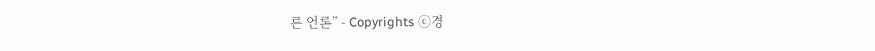른 언론” - Copyrights ⓒ경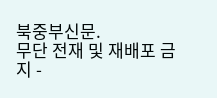북중부신문.
무단 전재 및 재배포 금지 -